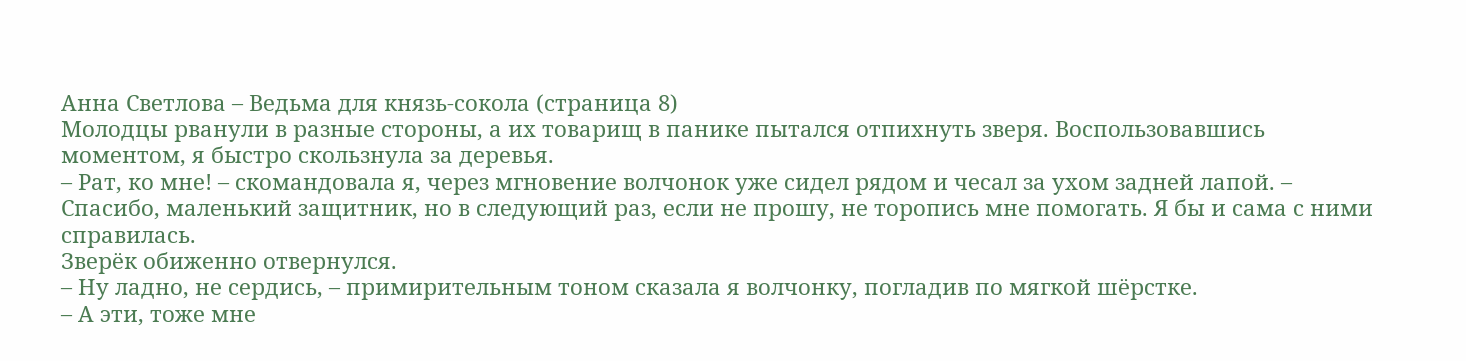Анна Светлова – Ведьма для князь-сокола (страница 8)
Молодцы рванули в разные стороны, а их товарищ в панике пытался отпихнуть зверя. Воспользовавшись моментом, я быстро скользнула за деревья.
– Рат, ко мне! – скомандовала я, через мгновение волчонок уже сидел рядом и чесал за ухом задней лапой. – Спасибо, маленький защитник, но в следующий раз, если не прошу, не торопись мне помогать. Я бы и сама с ними справилась.
Зверёк обиженно отвернулся.
– Ну ладно, не сердись, – примирительным тоном сказала я волчонку, погладив по мягкой шёрстке.
– А эти, тоже мне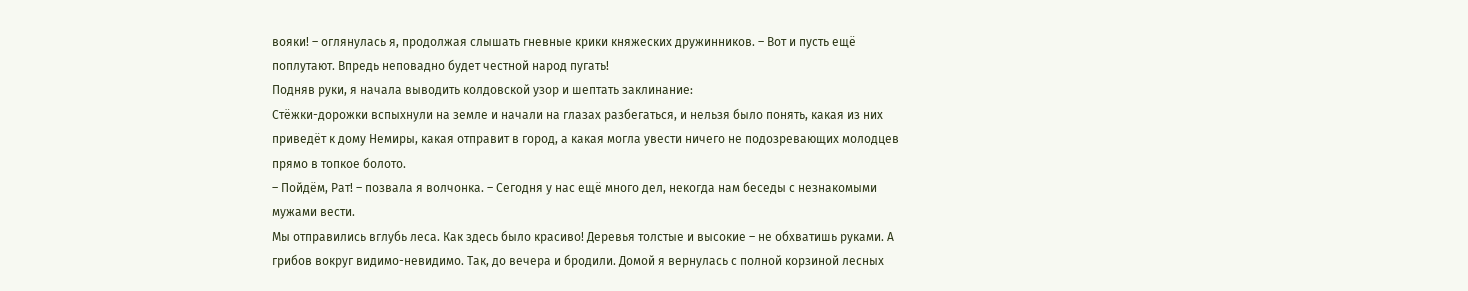вояки! – оглянулась я, продолжая слышать гневные крики княжеских дружинников. – Вот и пусть ещё поплутают. Впредь неповадно будет честной народ пугать!
Подняв руки, я начала выводить колдовской узор и шептать заклинание:
Стёжки-дорожки вспыхнули на земле и начали на глазах разбегаться, и нельзя было понять, какая из них приведёт к дому Немиры, какая отправит в город, а какая могла увести ничего не подозревающих молодцев прямо в топкое болото.
– Пойдём, Рат! – позвала я волчонка. – Сегодня у нас ещё много дел, некогда нам беседы с незнакомыми мужами вести.
Мы отправились вглубь леса. Как здесь было красиво! Деревья толстые и высокие – не обхватишь руками. А грибов вокруг видимо-невидимо. Так, до вечера и бродили. Домой я вернулась с полной корзиной лесных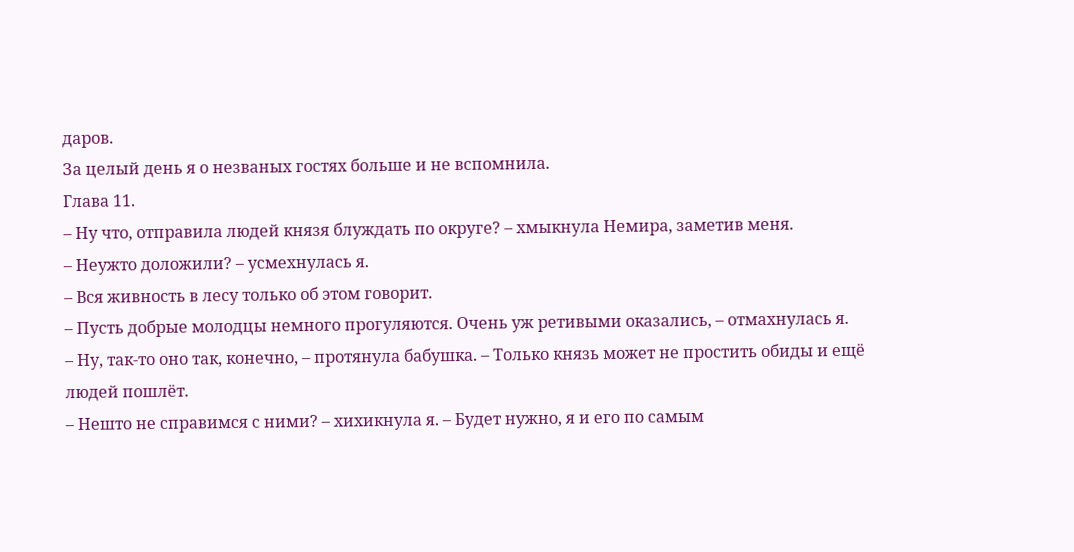даров.
За целый день я о незваных гостях больше и не вспомнила.
Глава 11.
– Ну что, отправила людей князя блуждать по округе? – хмыкнула Немира, заметив меня.
– Неужто доложили? – усмехнулась я.
– Вся живность в лесу только об этом говорит.
– Пусть добрые молодцы немного прогуляются. Очень уж ретивыми оказались, – отмахнулась я.
– Ну, так-то оно так, конечно, – протянула бабушка. – Только князь может не простить обиды и ещё людей пошлёт.
– Нешто не справимся с ними? – хихикнула я. – Будет нужно, я и его по самым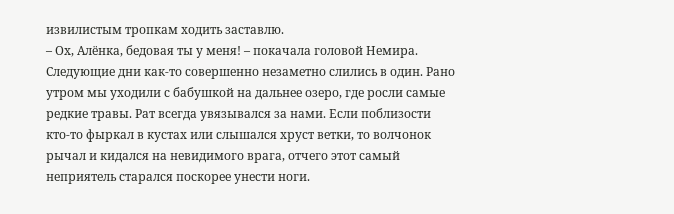извилистым тропкам ходить заставлю.
– Ох, Алёнка, бедовая ты у меня! – покачала головой Немира.
Следующие дни как-то совершенно незаметно слились в один. Рано утром мы уходили с бабушкой на дальнее озеро, где росли самые редкие травы. Рат всегда увязывался за нами. Если поблизости кто-то фыркал в кустах или слышался хруст ветки, то волчонок рычал и кидался на невидимого врага, отчего этот самый неприятель старался поскорее унести ноги.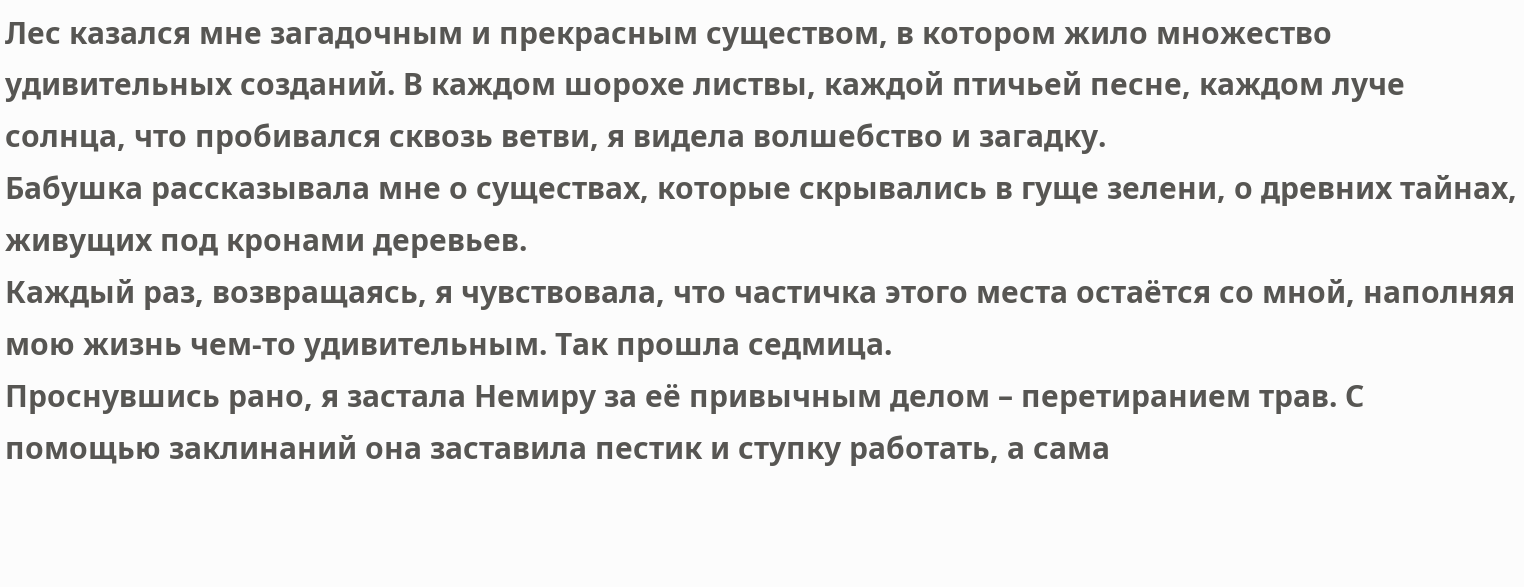Лес казался мне загадочным и прекрасным существом, в котором жило множество удивительных созданий. В каждом шорохе листвы, каждой птичьей песне, каждом луче солнца, что пробивался сквозь ветви, я видела волшебство и загадку.
Бабушка рассказывала мне о существах, которые скрывались в гуще зелени, о древних тайнах, живущих под кронами деревьев.
Каждый раз, возвращаясь, я чувствовала, что частичка этого места остаётся со мной, наполняя мою жизнь чем-то удивительным. Так прошла седмица.
Проснувшись рано, я застала Немиру за её привычным делом – перетиранием трав. С помощью заклинаний она заставила пестик и ступку работать, а сама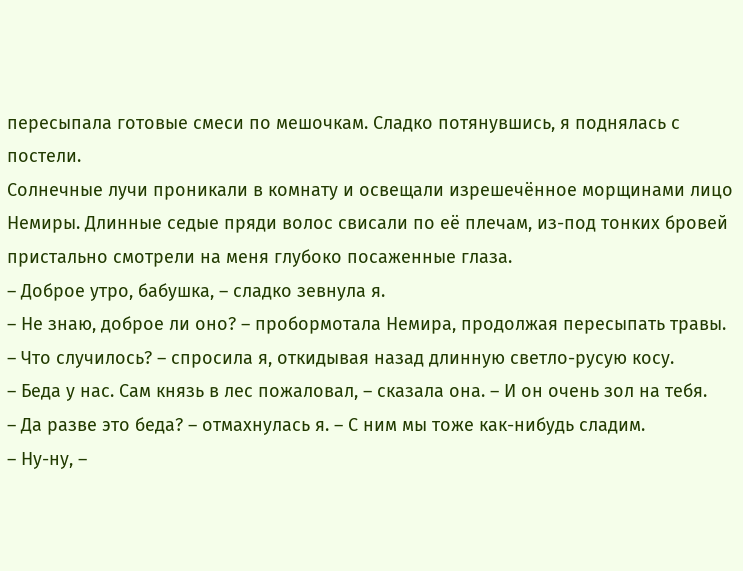пересыпала готовые смеси по мешочкам. Сладко потянувшись, я поднялась с постели.
Солнечные лучи проникали в комнату и освещали изрешечённое морщинами лицо Немиры. Длинные седые пряди волос свисали по её плечам, из-под тонких бровей пристально смотрели на меня глубоко посаженные глаза.
– Доброе утро, бабушка, – сладко зевнула я.
– Не знаю, доброе ли оно? – пробормотала Немира, продолжая пересыпать травы.
– Что случилось? – спросила я, откидывая назад длинную светло-русую косу.
– Беда у нас. Сам князь в лес пожаловал, – сказала она. – И он очень зол на тебя.
– Да разве это беда? – отмахнулась я. – С ним мы тоже как-нибудь сладим.
– Ну-ну, –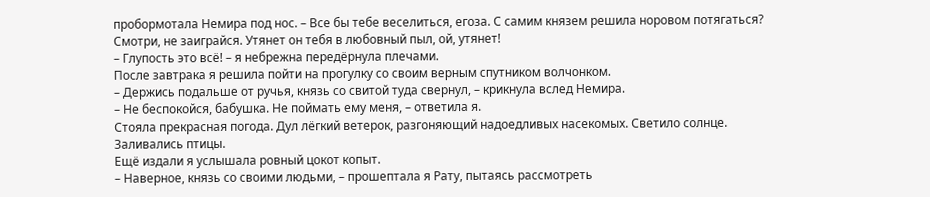пробормотала Немира под нос. – Все бы тебе веселиться, егоза. С самим князем решила норовом потягаться? Смотри, не заиграйся. Утянет он тебя в любовный пыл, ой, утянет!
– Глупость это всё! – я небрежна передёрнула плечами.
После завтрака я решила пойти на прогулку со своим верным спутником волчонком.
– Держись подальше от ручья, князь со свитой туда свернул, – крикнула вслед Немира.
– Не беспокойся, бабушка. Не поймать ему меня, – ответила я.
Стояла прекрасная погода. Дул лёгкий ветерок, разгоняющий надоедливых насекомых. Светило солнце. Заливались птицы.
Ещё издали я услышала ровный цокот копыт.
– Наверное, князь со своими людьми, – прошептала я Рату, пытаясь рассмотреть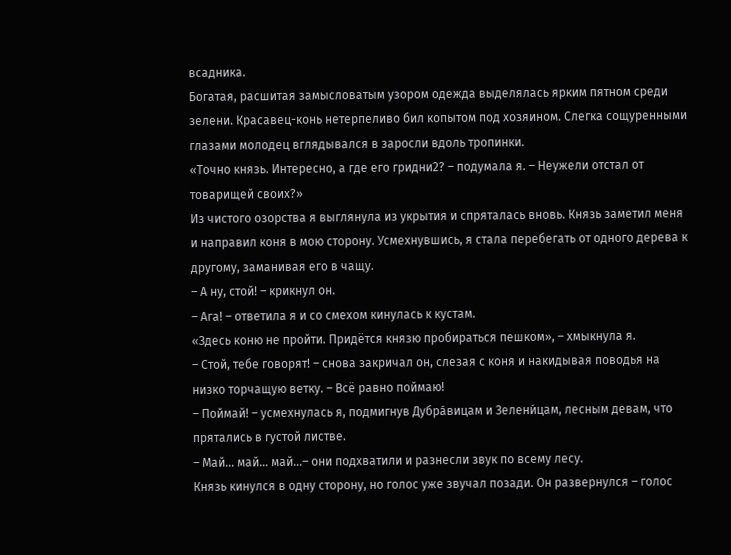всадника.
Богатая, расшитая замысловатым узором одежда выделялась ярким пятном среди зелени. Красавец-конь нетерпеливо бил копытом под хозяином. Слегка сощуренными глазами молодец вглядывался в заросли вдоль тропинки.
«Точно князь. Интересно, а где его гридни2? – подумала я. – Неужели отстал от товарищей своих?»
Из чистого озорства я выглянула из укрытия и спряталась вновь. Князь заметил меня и направил коня в мою сторону. Усмехнувшись, я стала перебегать от одного дерева к другому, заманивая его в чащу.
– А ну, стой! – крикнул он.
– Ага! – ответила я и со смехом кинулась к кустам.
«Здесь коню не пройти. Придётся князю пробираться пешком», – хмыкнула я.
– Стой, тебе говорят! – снова закричал он, слезая с коня и накидывая поводья на низко торчащую ветку. – Всё равно поймаю!
– Поймай! – усмехнулась я, подмигнув Дубра́вицам и Зелени́цам, лесным девам, что прятались в густой листве.
– Май… май… май…– они подхватили и разнесли звук по всему лесу.
Князь кинулся в одну сторону, но голос уже звучал позади. Он развернулся – голос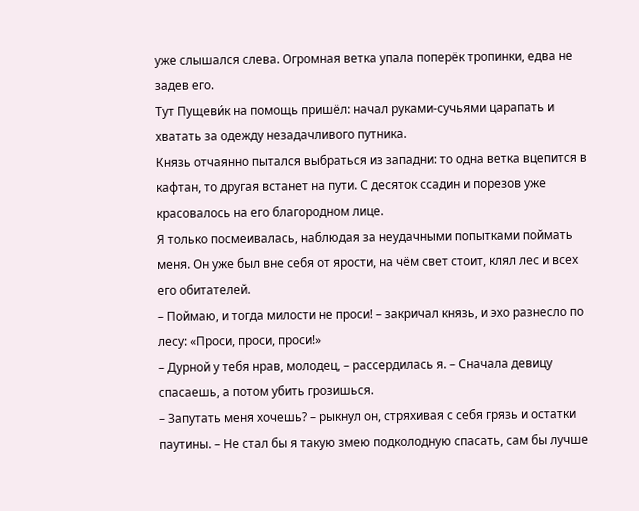уже слышался слева. Огромная ветка упала поперёк тропинки, едва не задев его.
Тут Пущеви́к на помощь пришёл: начал руками-сучьями царапать и хватать за одежду незадачливого путника.
Князь отчаянно пытался выбраться из западни: то одна ветка вцепится в кафтан, то другая встанет на пути. С десяток ссадин и порезов уже красовалось на его благородном лице.
Я только посмеивалась, наблюдая за неудачными попытками поймать меня. Он уже был вне себя от ярости, на чём свет стоит, клял лес и всех его обитателей.
– Поймаю, и тогда милости не проси! – закричал князь, и эхо разнесло по лесу: «Проси, проси, проси!»
– Дурной у тебя нрав, молодец, – рассердилась я. – Сначала девицу спасаешь, а потом убить грозишься.
– Запутать меня хочешь? – рыкнул он, стряхивая с себя грязь и остатки паутины. – Не стал бы я такую змею подколодную спасать, сам бы лучше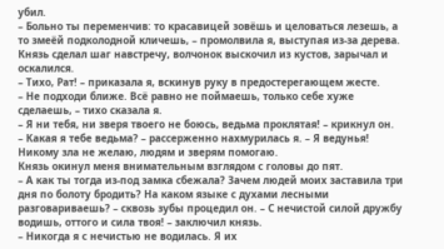убил.
– Больно ты переменчив: то красавицей зовёшь и целоваться лезешь, а то змеёй подколодной кличешь, – промолвила я, выступая из-за дерева.
Князь сделал шаг навстречу, волчонок выскочил из кустов, зарычал и оскалился.
– Тихо, Рат! – приказала я, вскинув руку в предостерегающем жесте.
– Не подходи ближе. Всё равно не поймаешь, только себе хуже сделаешь, – тихо сказала я.
– Я ни тебя, ни зверя твоего не боюсь, ведьма проклятая! – крикнул он.
– Какая я тебе ведьма? – рассерженно нахмурилась я. – Я ведунья! Никому зла не желаю, людям и зверям помогаю.
Князь окинул меня внимательным взглядом с головы до пят.
– А как ты тогда из-под замка сбежала? Зачем людей моих заставила три дня по болоту бродить? На каком языке с духами лесными разговариваешь? – сквозь зубы процедил он. – С нечистой силой дружбу водишь, оттого и сила твоя! – заключил князь.
– Никогда я с нечистью не водилась. Я их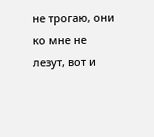не трогаю, они ко мне не лезут, вот и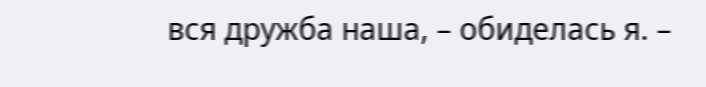вся дружба наша, – обиделась я. –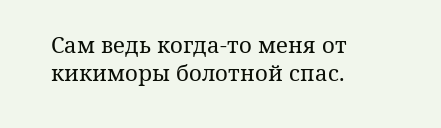Сам ведь когда-то меня от кикиморы болотной спас.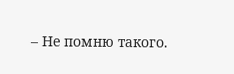– Не помню такого.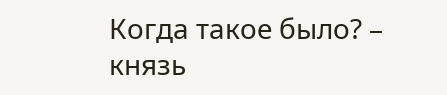Когда такое было? – князь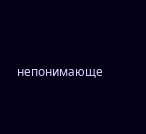непонимающе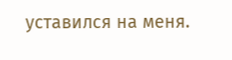уставился на меня.